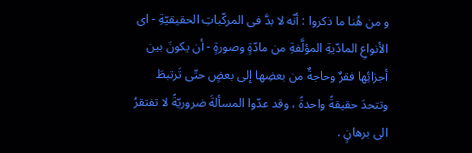و من هُنا ما ذكروا : أنّه لا بدَّ فى المركّباتِ الحقيقيّةِ - اى الأنواعِ المادّيةِ المؤلَّفةِ من مادّةٍ وصورةٍ - أن يكونَ بين أجزائِها فقرٌ وحاجةٌ من بعضِها إلى بعضٍ حتّى تَرتبطَ وتتحدَ حقيقةً واحدةً ، وقد عدّوا المسألةَ ضروريّةً لا تفتقرُ الى برهانٍ .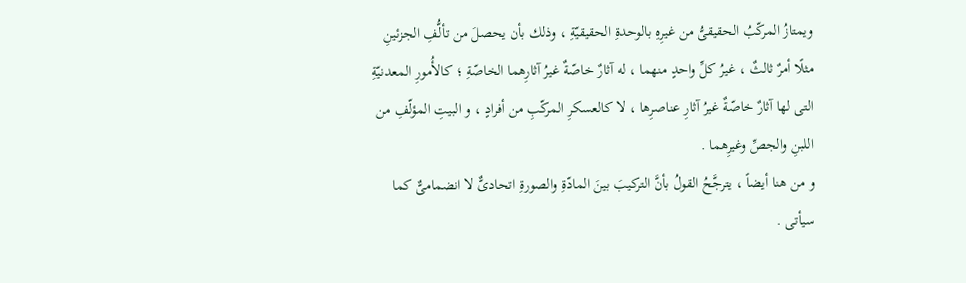ويمتازُ المركّبُ الحقيقىُّ من غيرِهِ بالوحدةِ الحقيقيّةِ ، وذلك بأن يحصلَ من تألُّفِ الجزئينِ مثلًا أمرٌ ثالثٌ ، غيرُ كلِّ واحدٍ منهما ، له آثارٌ خاصّةٌ غيرُ آثارِهما الخاصّةِ ؛ كالأُمورِ المعدنيّةِ التى لها آثارٌ خاصّةٌ غيرُ آثارِ عناصرِها ، لا كالعسكرِ المركّبِ من أفرادٍ ، و البيتِ المؤلّفِ من اللبنِ والجصِّ وغيرِهما .
و من هنا أيضاً ، يترجَّحُ القولُ بأنَّ التركيبَ بينَ المادّةِ والصورةِ اتحادىٌّ لا انضمامىٌّ كما سيأتى .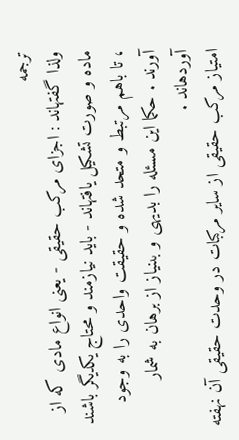ترجمه
ولذا گفتهاند : اجزاى مركب حقيقى - يعنى انواع مادى كه از ماده و صورت تشكيل يافتهاند - بايد نيازمند و محتاج يكديگر باشند ، تا باهم مرتبط و متحد شده و حقيقت واحدى را به وجود آورند . حكما اين مسئله را بديهى و بىنياز از برهان به شمار آوردهاند .
امتياز مركب حقيقى از ساير مركبات در وحدت حقيقى آن نهفته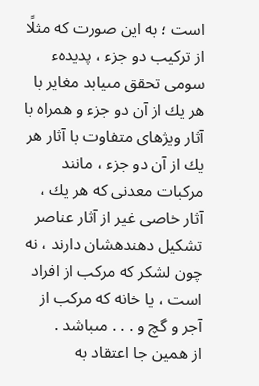است ؛ به اين صورت كه مثلًا از تركيب دو جزء ، پديدهء سومى تحقق مىيابد مغاير با هر يك از آن دو جزء و همراه با آثار ويژهاى متفاوت با آثار هر يك از آن دو جزء ، مانند مركبات معدنى كه هر يك ، آثار خاصى غير از آثار عناصر تشكيل دهندهشان دارند ، نه چون لشكر كه مركب از افراد است ، يا خانه كه مركب از آجر و گچ و . . . مىباشد .
از همين جا اعتقاد به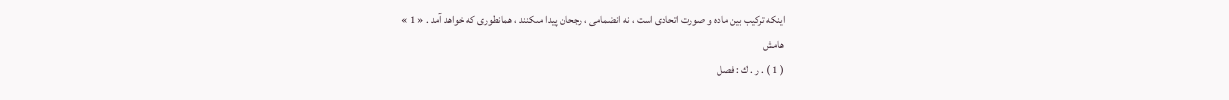اينكه تركيب بين ماده و صورت اتحادى است ، نه انضمامى ، رجحان پيدا مىكنند ، همانطورى كه خواهد آمد . « 1 »
هامش
( 1 ) . ر . ك : فصل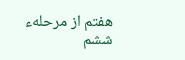هفتم از مرحلهء ششم